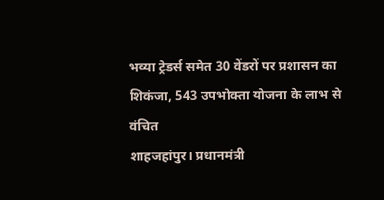भव्या ट्रेडर्स समेत 30 वेंडरों पर प्रशासन का शिकंजा, 543 उपभोक्ता योजना के लाभ से वंचित
शाहजहांपुर। प्रधानमंत्री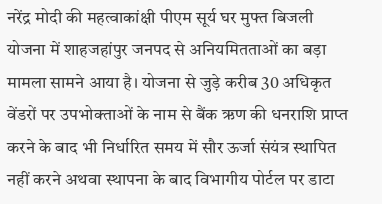नरेंद्र मोदी की महत्वाकांक्षी पीएम सूर्य घर मुफ्त बिजली योजना में शाहजहांपुर जनपद से अनियमितताओं का बड़ा मामला सामने आया है। योजना से जुड़े करीब 30 अधिकृत वेंडरों पर उपभोक्ताओं के नाम से बैंक ऋण की धनराशि प्राप्त करने के बाद भी निर्धारित समय में सौर ऊर्जा संयंत्र स्थापित नहीं करने अथवा स्थापना के बाद विभागीय पोर्टल पर डाटा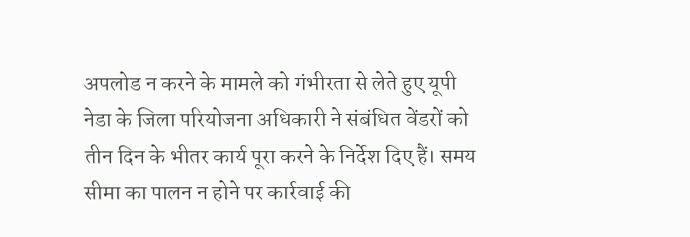अपलोड न करने के मामले को गंभीरता से लेते हुए यूपी नेडा के जिला परियोजना अधिकारी ने संबंधित वेंडरों को तीन दिन के भीतर कार्य पूरा करने के निर्देश दिए हैं। समय सीमा का पालन न होने पर कार्रवाई की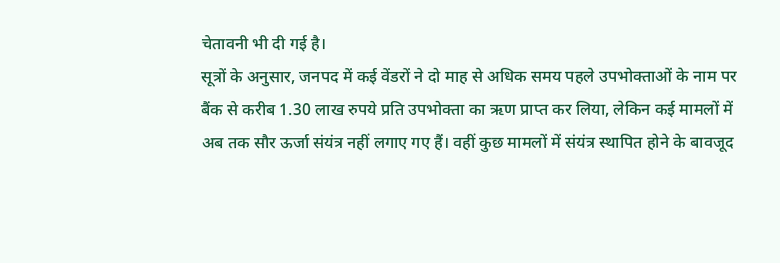चेतावनी भी दी गई है।
सूत्रों के अनुसार, जनपद में कई वेंडरों ने दो माह से अधिक समय पहले उपभोक्ताओं के नाम पर बैंक से करीब 1.30 लाख रुपये प्रति उपभोक्ता का ऋण प्राप्त कर लिया, लेकिन कई मामलों में अब तक सौर ऊर्जा संयंत्र नहीं लगाए गए हैं। वहीं कुछ मामलों में संयंत्र स्थापित होने के बावजूद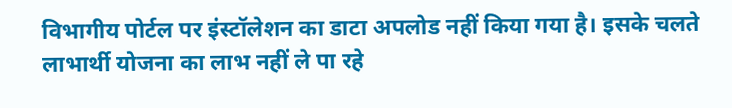विभागीय पोर्टल पर इंस्टॉलेशन का डाटा अपलोड नहीं किया गया है। इसके चलते लाभार्थी योजना का लाभ नहीं ले पा रहे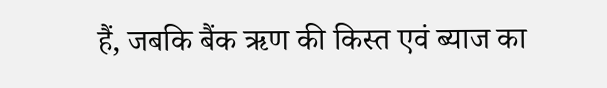हैं, जबकि बैंक ऋण की किस्त एवं ब्याज का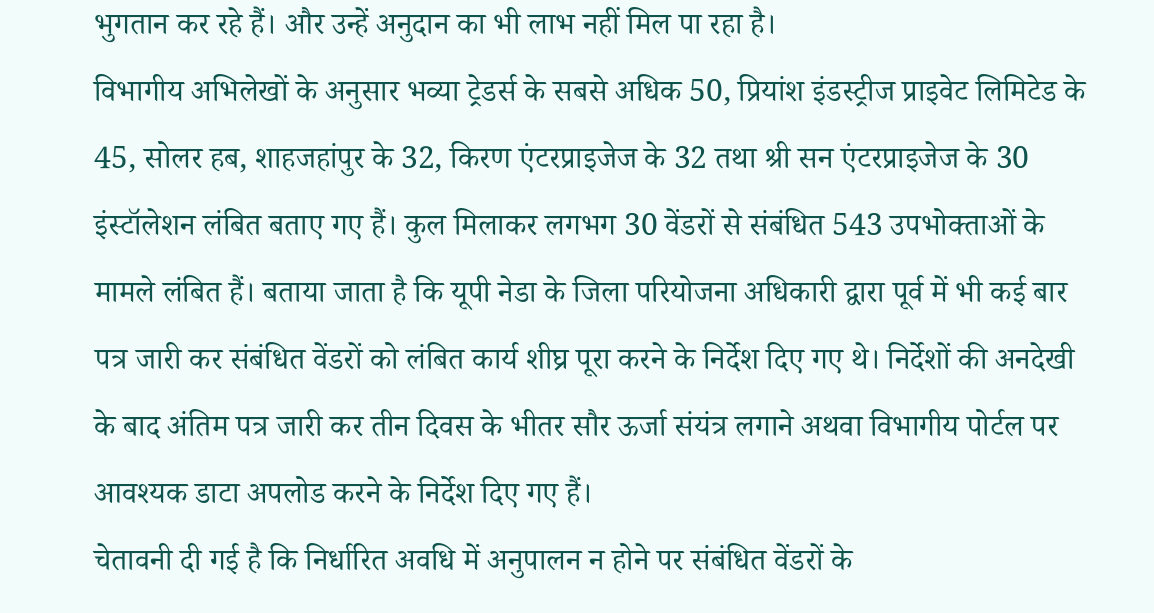भुगतान कर रहे हैं। और उन्हें अनुदान का भी लाभ नहीं मिल पा रहा है।
विभागीय अभिलेखों के अनुसार भव्या ट्रेडर्स के सबसे अधिक 50, प्रियांश इंडस्ट्रीज प्राइवेट लिमिटेड के 45, सोलर हब, शाहजहांपुर के 32, किरण एंटरप्राइजेज के 32 तथा श्री सन एंटरप्राइजेज के 30 इंस्टॉलेशन लंबित बताए गए हैं। कुल मिलाकर लगभग 30 वेंडरों से संबंधित 543 उपभोक्ताओं के मामले लंबित हैं। बताया जाता है कि यूपी नेडा के जिला परियोजना अधिकारी द्वारा पूर्व में भी कई बार पत्र जारी कर संबंधित वेंडरों को लंबित कार्य शीघ्र पूरा करने के निर्देश दिए गए थे। निर्देशों की अनदेखी के बाद अंतिम पत्र जारी कर तीन दिवस के भीतर सौर ऊर्जा संयंत्र लगाने अथवा विभागीय पोर्टल पर आवश्यक डाटा अपलोड करने के निर्देश दिए गए हैं।
चेतावनी दी गई है कि निर्धारित अवधि में अनुपालन न होने पर संबंधित वेंडरों के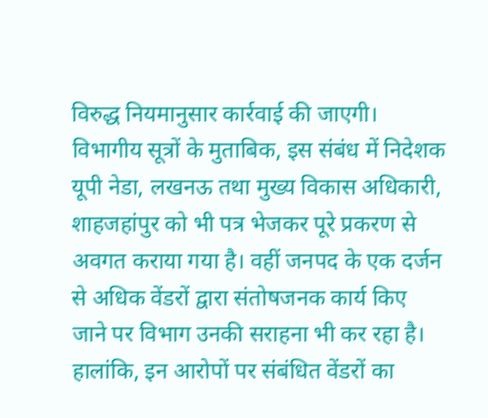विरुद्ध नियमानुसार कार्रवाई की जाएगी। विभागीय सूत्रों के मुताबिक, इस संबंध में निदेशक यूपी नेडा, लखनऊ तथा मुख्य विकास अधिकारी, शाहजहांपुर को भी पत्र भेजकर पूरे प्रकरण से अवगत कराया गया है। वहीं जनपद के एक दर्जन से अधिक वेंडरों द्वारा संतोषजनक कार्य किए जाने पर विभाग उनकी सराहना भी कर रहा है।
हालांकि, इन आरोपों पर संबंधित वेंडरों का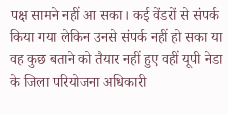पक्ष सामने नहीं आ सका। कई वेंडरों से संपर्क किया गया लेकिन उनसे संपर्क नहीं हो सका या वह कुछ बताने को तैयार नहीं हुए वहीं यूपी नेडा के जिला परियोजना अधिकारी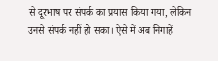से दूरभाष पर संपर्क का प्रयास किया गया, लेकिन उनसे संपर्क नहीं हो सका। ऐसे में अब निगाहें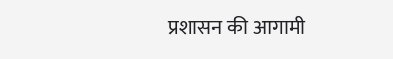प्रशासन की आगामी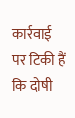कार्रवाई पर टिकी हैं कि दोषी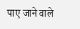पाए जाने वाले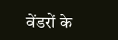वेंडरों के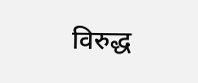विरुद्ध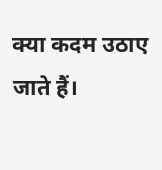क्या कदम उठाए जाते हैं।